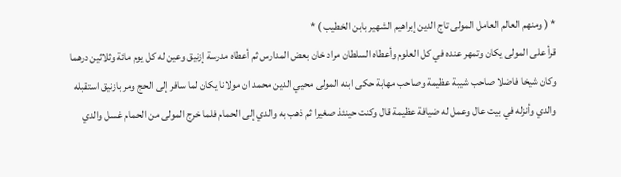* ( ومنهم العالم العامل المولى تاج الدين إبراهيم الشهير بابن الخطيب ) *
قرأ على المولى يكان وتمهر عنده في كل العلوم وأعطاه السلطان مراد خان بعض المدارس ثم أعطاه مدرسة إزنيق وعين له كل يوم مائة وثلاثين درهما وكان شيخا فاضلا صاحب شيبة عظيمة وصاحب مهابة حكى ابنه المولى محيي الدين محمد ان مولانا يكان لما سافر إلى الحج ومر بازنيق استقبله والدي وأنزله في بيت عال وعمل له ضيافة عظيمة قال وكنت حينئذ صغيرا ثم ذهب به والدي إلى الحمام فلما خرج المولى من الحمام غسل والدي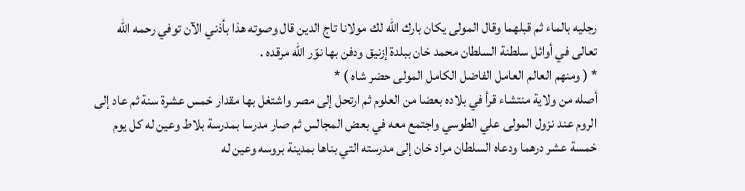رجليه بالماء ثم قبلهما وقال المولى يكان بارك اللّه لك مولانا تاج الدين قال وصوته هذا بأذني الآن توفي رحمه اللّه تعالى في أوائل سلطنة السلطان محمد خان ببلدة إزنيق ودفن بها نوّر اللّه مرقده .
* ( ومنهم العالم العامل الفاضل الكامل المولى حضر شاه ) *
أصله من ولاية منتشاء قرأ في بلاده بعضا من العلوم ثم ارتحل إلى مصر واشتغل بها مقدار خمس عشرة سنة ثم عاد إلى الروم عند نزول المولى علي الطوسي واجتمع معه في بعض المجالس ثم صار مدرسا بمدرسة بلاط وعين له كل يوم خمسة عشر درهما ودعاه السلطان مراد خان إلى مدرسته التي بناها بمدينة بروسه وعين له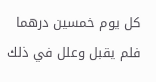كل يوم خمسين درهما فلم يقبل وعلل في ذلك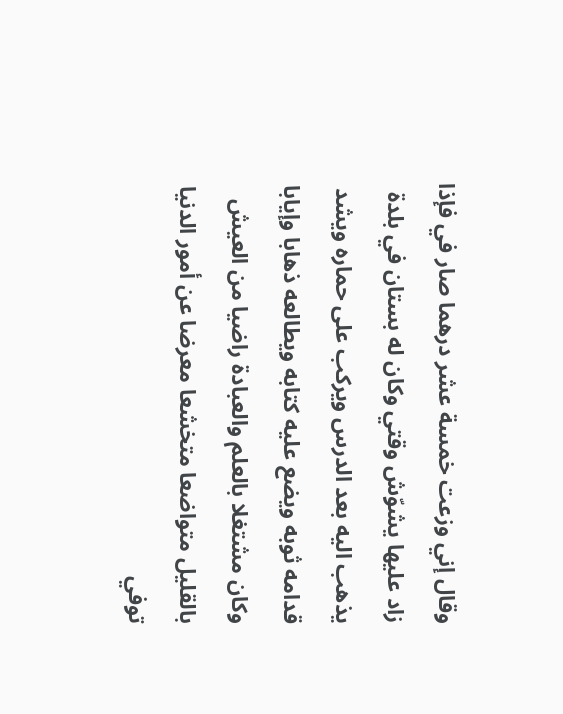وقال إني وزعت خمسة عشر درهما صار في فإذا زاد عليها يشوّش وقتي وكان له بستان في بلدة يذهب اليه بعد الدرس ويركب على حماره ويشد قدامه ثوبه ويضع عليه كتابه ويطالعه ذهابا وإيابا وكان مشتغلا بالعلم والعبادة راضيا من العيش بالقليل متواضعا متخشعا معرضا عن أمور الدنيا توفي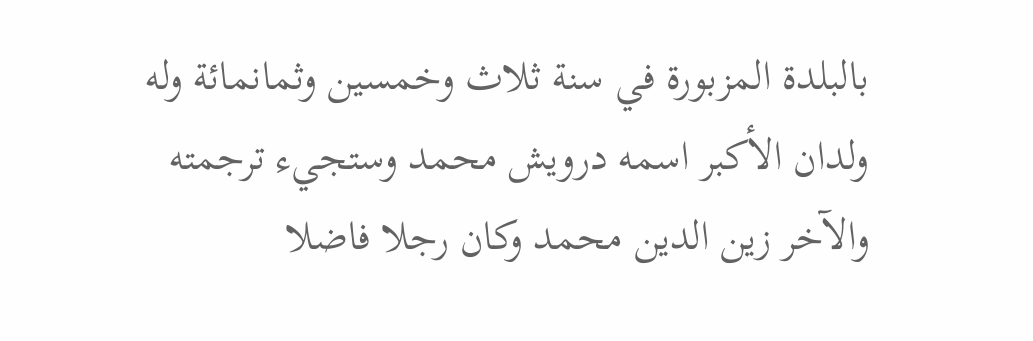بالبلدة المزبورة في سنة ثلاث وخمسين وثمانمائة وله ولدان الأكبر اسمه درويش محمد وستجيء ترجمته والآخر زين الدين محمد وكان رجلا فاضلا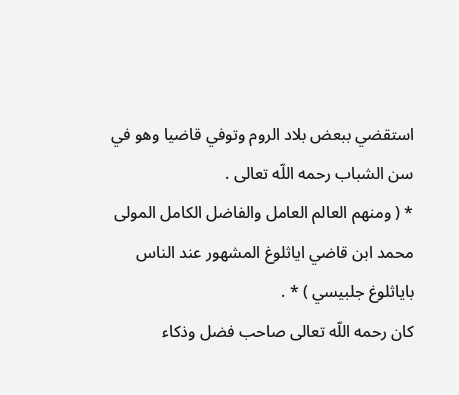استقضي ببعض بلاد الروم وتوفي قاضيا وهو في سن الشباب رحمه اللّه تعالى .
* ( ومنهم العالم العامل والفاضل الكامل المولى محمد ابن قاضي اياثلوغ المشهور عند الناس باياثلوغ جلبيسي ) * .
كان رحمه اللّه تعالى صاحب فضل وذكاء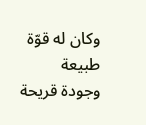وكان له قوّة طبيعة وجودة قريحة